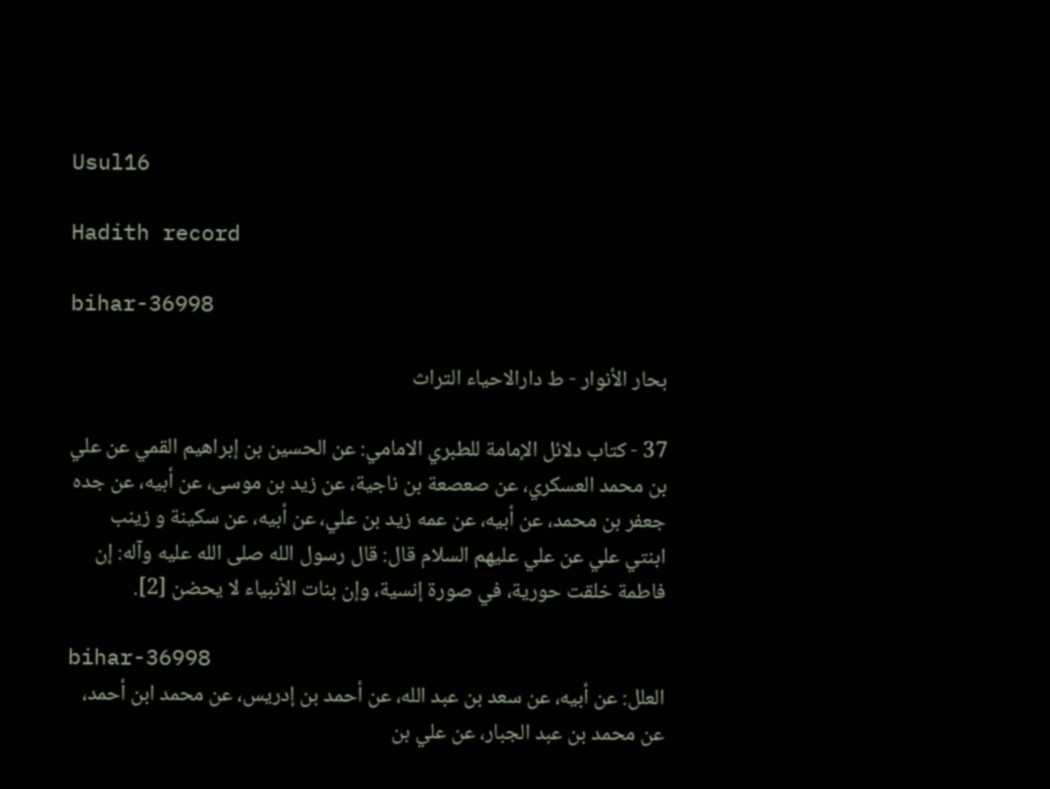Usul16

Hadith record

bihar-36998

بحار الأنوار - ط دارالاحياء التراث

37 - كتاب دلائل الإمامة للطبري الامامي: عن الحسين بن إبراهيم القمي عن علي بن محمد العسكري، عن صعصعة بن ناجية، عن زيد بن موسى، عن أبيه، عن جده جعفر بن محمد، عن أبيه، عن عمه زيد بن علي، عن أبيه، عن سكينة و زينب ابنتي علي عن علي عليهم السلام قال: قال رسول الله صلى الله عليه وآله: إن فاطمة خلقت حورية، في صورة إنسية، وإن بنات الأنبياء لا يحضن [2].

bihar-36998
العلل: عن أبيه، عن سعد بن عبد الله، عن أحمد بن إدريس، عن محمد ابن أحمد، عن محمد بن عبد الجبار، عن علي بن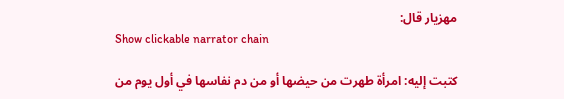مهزيار قال:
Show clickable narrator chain

كتبت إليه: امرأة طهرت من حيضها أو من دم نفاسها في أول يوم من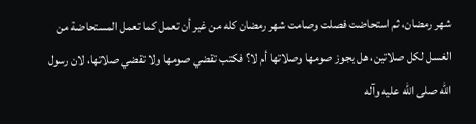شهر رمضان، ثم استحاضت فصلت وصامت شهر رمضان كله من غير أن تعمل كما تعمل المستحاضة من الغسل لكل صلاتين، هل يجوز صومها وصلاتها أم لا؟ فكتب تقضي صومها ولا تقضي صلاتها، لان رسول الله صلى الله عليه وآله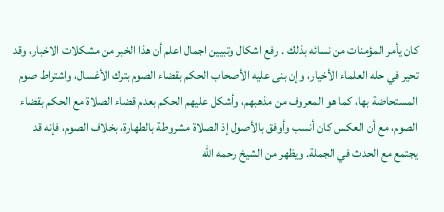كان يأمر المؤمنات من نسائه بذلك . رفع اشكال وتبيين اجمال اعلم أن هذا الخبر من مشكلات الاخبار، وقد تحير في حله العلماء الأخيار، وإن بنى عليه الأصحاب الحكم بقضاء الصوم بترك الأغسال، واشتراط صوم المستحاضة بها، كما هو المعروف من مذهبهم، وأشكل عليهم الحكم بعدم قضاء الصلاة مع الحكم بقضاء الصوم، مع أن العكس كان أنسب وأوفق بالأصول إذ الصلاة مشروطة بالطهارة، بخلاف الصوم، فإنه قد يجتمع مع الحدث في الجملة. ويظهر من الشيخ رحمه الله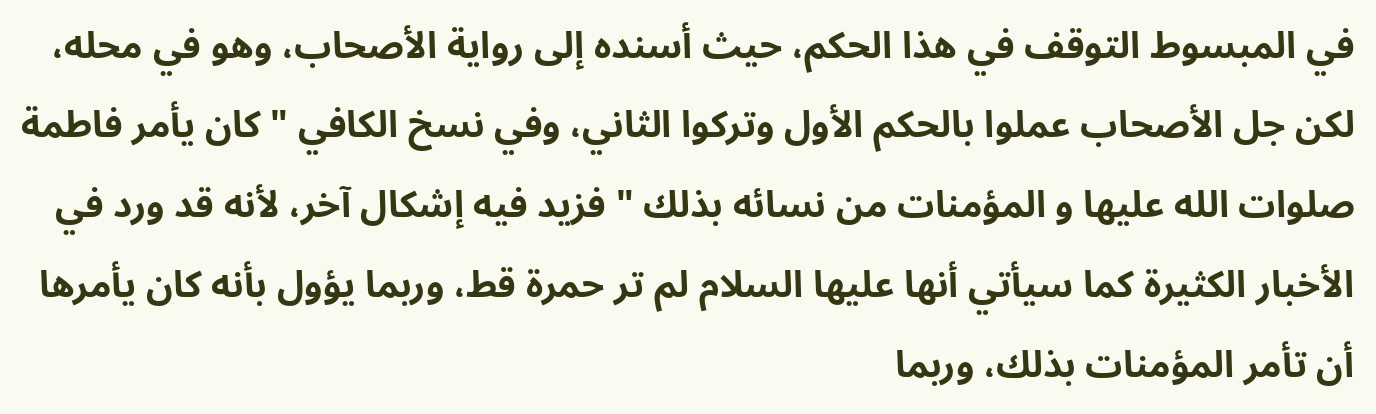في المبسوط التوقف في هذا الحكم، حيث أسنده إلى رواية الأصحاب، وهو في محله، لكن جل الأصحاب عملوا بالحكم الأول وتركوا الثاني، وفي نسخ الكافي " كان يأمر فاطمة صلوات الله عليها و المؤمنات من نسائه بذلك " فزيد فيه إشكال آخر، لأنه قد ورد في الأخبار الكثيرة كما سيأتي أنها عليها السلام لم تر حمرة قط، وربما يؤول بأنه كان يأمرها أن تأمر المؤمنات بذلك، وربما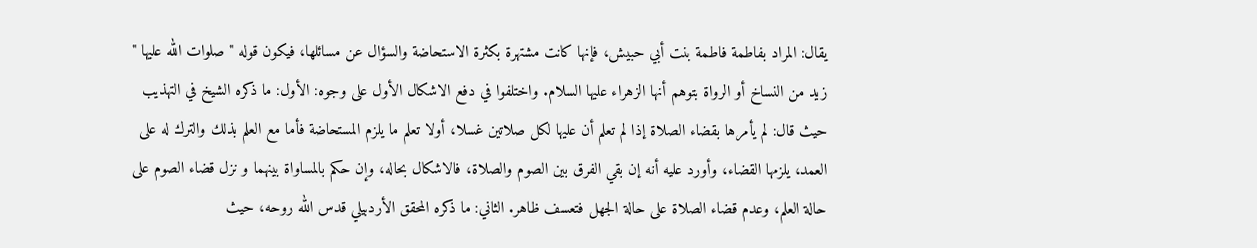يقال: المراد بفاطمة فاطمة بنت أبي حبيش، فإنها كانت مشتهرة بكثرة الاستحاضة والسؤال عن مسائلها، فيكون قوله " صلوات الله عليها " زيد من النساخ أو الرواة بتوهم أنها الزهراء عليها السلام. واختلفوا في دفع الاشكال الأول على وجوه: الأول: ما ذكره الشيخ في التهذيب حيث قال: لم يأمرها بقضاء الصلاة إذا لم تعلم أن عليها لكل صلاتين غسلا، أولا تعلم ما يلزم المستحاضة فأما مع العلم بذلك والترك له على العمد، يلزمها القضاء، وأورد عليه أنه إن بقي الفرق بين الصوم والصلاة، فالاشكال بحاله، وإن حكم بالمساواة بينهما و نزل قضاء الصوم على حالة العلم، وعدم قضاء الصلاة على حالة الجهل فتعسف ظاهر. الثاني: ما ذكره المحقق الأردبيلي قدس الله روحه، حيث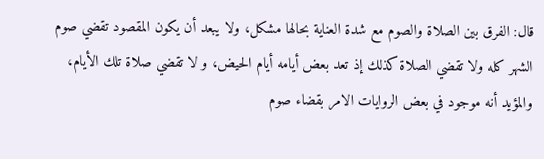قال: الفرق بين الصلاة والصوم مع شدة العناية بحالها مشكل، ولا يبعد أن يكون المقصود تقضي صوم الشهر كله ولا تقضي الصلاة كذلك إذ تعد بعض أيامه أيام الحيض، و لا تقضي صلاة تلك الأيام، والمؤيد أنه موجود في بعض الروايات الامر بقضاء صوم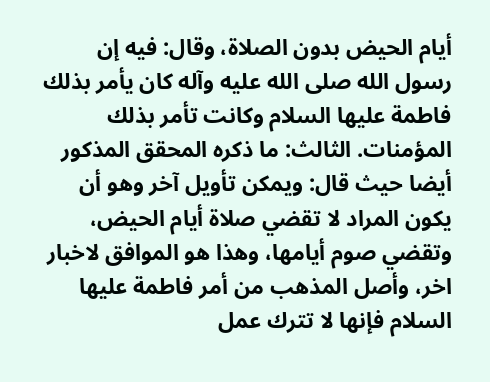أيام الحيض بدون الصلاة، وقال: فيه إن رسول الله صلى الله عليه وآله كان يأمر بذلك فاطمة عليها السلام وكانت تأمر بذلك المؤمنات. الثالث: ما ذكره المحقق المذكور أيضا حيث قال: ويمكن تأويل آخر وهو أن يكون المراد لا تقضي صلاة أيام الحيض، وتقضي صوم أيامها، وهذا هو الموافق لاخبار اخر، وأصل المذهب من أمر فاطمة عليها السلام فإنها لا تترك عمل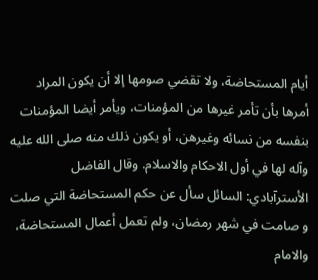أيام المستحاضة، ولا تقضي صومها إلا أن يكون المراد أمرها بأن تأمر غيرها من المؤمنات، ويأمر أيضا المؤمنات بنفسه من نسائه وغيرهن، أو يكون ذلك منه صلى الله عليه وآله لها في أول الاحكام والاسلام. وقال الفاضل الأسترآبادي: السائل سأل عن حكم المستحاضة التي صلت و صامت في شهر رمضان، ولم تعمل أعمال المستحاضة، والامام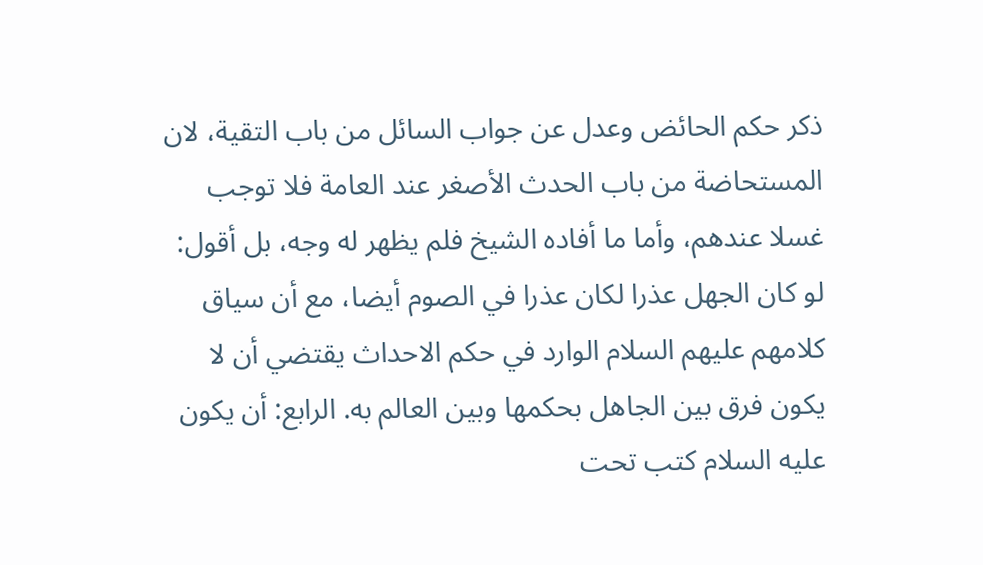ذكر حكم الحائض وعدل عن جواب السائل من باب التقية، لان المستحاضة من باب الحدث الأصغر عند العامة فلا توجب غسلا عندهم، وأما ما أفاده الشيخ فلم يظهر له وجه، بل أقول: لو كان الجهل عذرا لكان عذرا في الصوم أيضا، مع أن سياق كلامهم عليهم السلام الوارد في حكم الاحداث يقتضي أن لا يكون فرق بين الجاهل بحكمها وبين العالم به. الرابع: أن يكون عليه السلام كتب تحت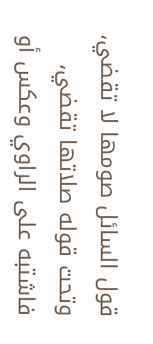قول السائل صومها لا تقضي، وتحت قوله صلاتها تقضي، فاشتبه على الراوي وعكس أو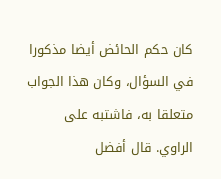كان حكم الحائض أيضا مذكورا في السؤال، وكان هذا الجواب متعلقا به، فاشتبه على الراوي. قال أفضل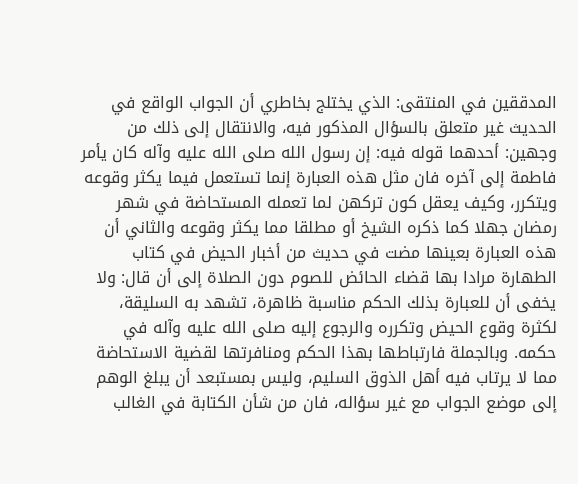المدققين في المنتقى: الذي يختلج بخاطري أن الجواب الواقع في الحديث غير متعلق بالسؤال المذكور فيه، والانتقال إلى ذلك من وجهين: أحدهما قوله فيه: إن رسول الله صلى الله عليه وآله كان يأمر فاطمة إلى آخره فان مثل هذه العبارة إنما تستعمل فيما يكثر وقوعه ويتكرر، وكيف يعقل كون تركهن لما تعمله المستحاضة في شهر رمضان جهلا كما ذكره الشيخ أو مطلقا مما يكثر وقوعه والثاني أن هذه العبارة بعينها مضت في حديث من أخبار الحيض في كتاب الطهارة مرادا بها قضاء الحائض للصوم دون الصلاة إلى أن قال: ولا يخفى أن للعبارة بذلك الحكم مناسبة ظاهرة، تشهد به السليقة، لكثرة وقوع الحيض وتكرره والرجوع إليه صلى الله عليه وآله في حكمه. وبالجملة فارتباطها بهذا الحكم ومنافرتها لقضية الاستحاضة مما لا يرتاب فيه أهل الذوق السليم، وليس بمستبعد أن يبلغ الوهم إلى موضع الجواب مع غير سؤاله، فان من شأن الكتابة في الغالب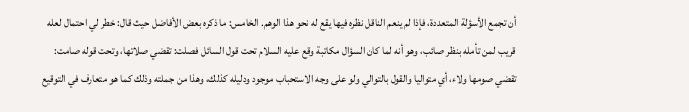أن تجمع الأسؤلة المتعددة، فإذا لم ينعم الناقل نظره فيها يقع له نحو هذا الوهم. الخامس: ما ذكره بعض الأفاضل حيث قال: خطر لي احتمال لعله قريب لمن تأمله بنظر صائب، وهو أنه لما كان السؤال مكاتبة وقع عليه السلام تحت قول السائل فصلت: تقضي صلاتها، وتحت قوله صامت: تقضي صومها ولاء، أي متواليا والقول بالتوالي ولو على وجه الاستحباب موجود ودليله كذلك، وهذا من جملته وذلك كما هو متعارف في التوقيع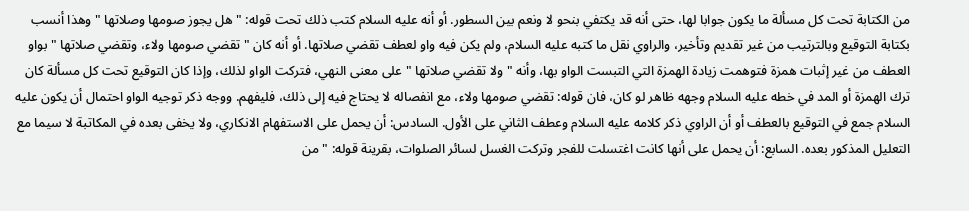من الكتابة تحت كل مسألة ما يكون جوابا لها، حتى أنه قد يكتفي بنحو لا ونعم بين السطور. أو أنه عليه السلام كتب ذلك تحت قوله: " هل يجوز صومها وصلاتها " وهذا أنسب بكتابة التوقيع وبالترتيب من غير تقديم وتأخير، والراوي نقل ما كتبه عليه السلام، ولم يكن فيه واو لعطف تقضي صلاتها. أو أنه كان " تقضي صومها ولاء، وتقضي صلاتها " بواو العطف من غير إثبات همزة فتوهمت زيادة الهمزة التي التبست الواو بها، وأنه " ولا تقضي صلاتها " على معنى النهي، فتركت الواو لذلك، وإذا كان التوقيع تحت كل مسألة كان ترك الهمزة أو المد في خطه عليه السلام وجهه ظاهر لو كان، فان قوله: تقضي صومها ولاء، مع انفصاله لا يحتاج فيه إلى ذلك، فليفهم. ووجه ذكر توجيه الواو احتمال أن يكون عليه السلام جمع في التوقيع بالعطف أو أن الراوي ذكر كلامه عليه السلام وعطف الثاني على الأول. السادس: أن يحمل على الاستفهام الانكاري، ولا يخفى بعده في المكاتبة لا سيما مع التعليل المذكور بعده. السابع: أن يحمل على أنها كانت اغتسلت للفجر وتركت الغسل لسائر الصلوات، بقرينة قوله: " من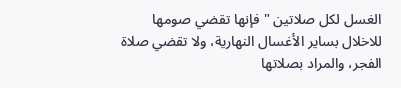الغسل لكل صلاتين " فإنها تقضي صومها للاخلال بساير الأغسال النهارية، ولا تقضي صلاة الفجر، والمراد بصلاتها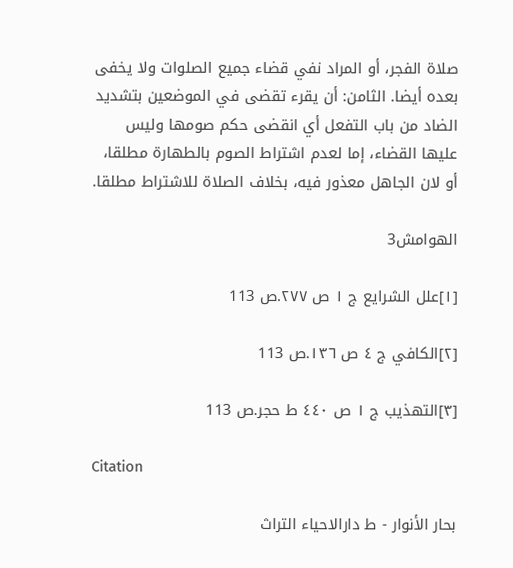صلاة الفجر، أو المراد نفي قضاء جميع الصلوات ولا يخفى بعده أيضا. الثامن: أن يقرء تقضى في الموضعين بتشديد الضاد من باب التفعل أي انقضى حكم صومها وليس عليها القضاء، إما لعدم اشتراط الصوم بالطهارة مطلقا، أو لان الجاهل معذور فيه، بخلاف الصلاة للاشتراط مطلقا.

الهوامش3

[١]علل الشرايع ج ١ ص ٢٧٧.ص 113

[٢]الكافي ج ٤ ص ١٣٦.ص 113

[٣]التهذيب ج ١ ص ٤٤٠ ط حجر.ص 113

Citation

بحار الأنوار - ط دارالاحياء التراث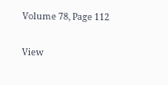Volume 78, Page 112

View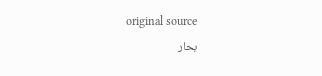original source
بحار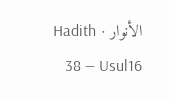الأنوار · Hadith 38 — Usul16